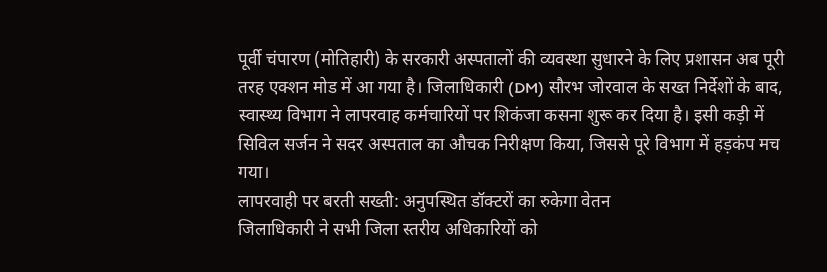पूर्वी चंपारण (मोतिहारी) के सरकारी अस्पतालों की व्यवस्था सुधारने के लिए प्रशासन अब पूरी तरह एक्शन मोड में आ गया है। जिलाधिकारी (DM) सौरभ जोरवाल के सख्त निर्देशों के बाद, स्वास्थ्य विभाग ने लापरवाह कर्मचारियों पर शिकंजा कसना शुरू कर दिया है। इसी कड़ी में सिविल सर्जन ने सदर अस्पताल का औचक निरीक्षण किया, जिससे पूरे विभाग में हड़कंप मच गया।
लापरवाही पर बरती सख्ती: अनुपस्थित डॉक्टरों का रुकेगा वेतन
जिलाधिकारी ने सभी जिला स्तरीय अधिकारियों को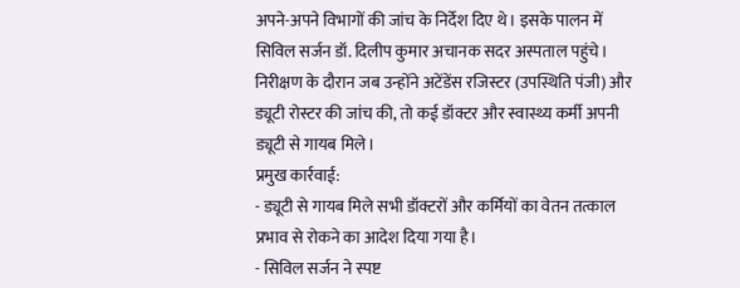अपने-अपने विभागों की जांच के निर्देश दिए थे। इसके पालन में सिविल सर्जन डॉ. दिलीप कुमार अचानक सदर अस्पताल पहुंचे। निरीक्षण के दौरान जब उन्होंने अटेंडेंस रजिस्टर (उपस्थिति पंजी) और ड्यूटी रोस्टर की जांच की, तो कई डॉक्टर और स्वास्थ्य कर्मी अपनी ड्यूटी से गायब मिले।
प्रमुख कार्रवाई:
- ड्यूटी से गायब मिले सभी डॉक्टरों और कर्मियों का वेतन तत्काल प्रभाव से रोकने का आदेश दिया गया है।
- सिविल सर्जन ने स्पष्ट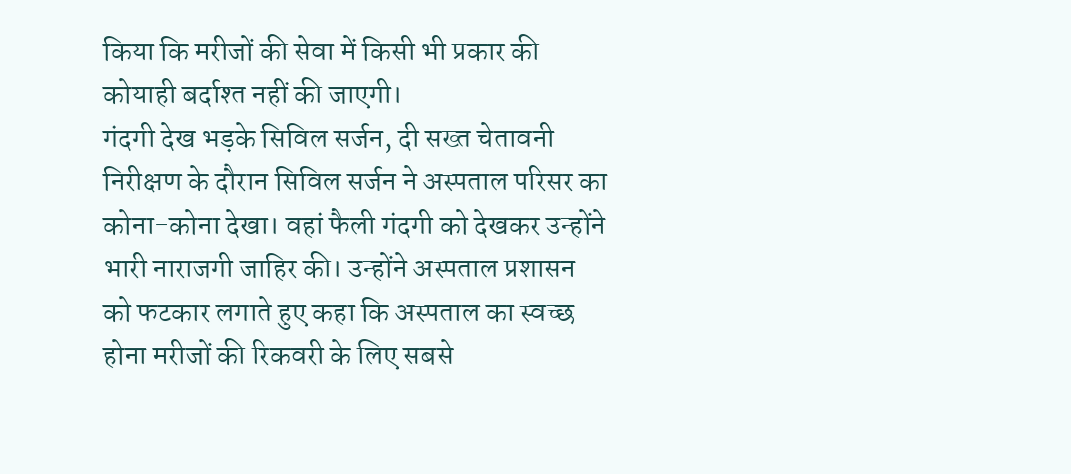किया कि मरीजों की सेवा में किसी भी प्रकार की कोयाही बर्दाश्त नहीं की जाएगी।
गंदगी देख भड़के सिविल सर्जन, दी सख्त चेतावनी
निरीक्षण के दौरान सिविल सर्जन ने अस्पताल परिसर का कोना-कोना देखा। वहां फैली गंदगी को देखकर उन्होंने भारी नाराजगी जाहिर की। उन्होंने अस्पताल प्रशासन को फटकार लगाते हुए कहा कि अस्पताल का स्वच्छ होना मरीजों की रिकवरी के लिए सबसे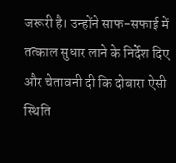जरूरी है। उन्होंने साफ-सफाई में तत्काल सुधार लाने के निर्देश दिए और चेतावनी दी कि दोबारा ऐसी स्थिति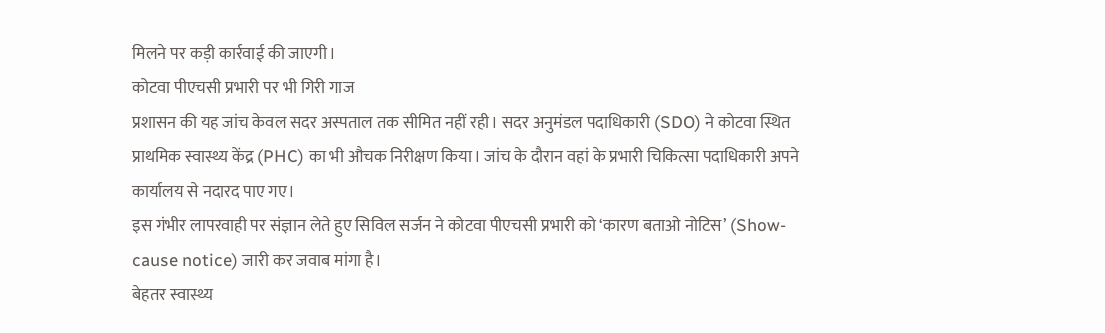मिलने पर कड़ी कार्रवाई की जाएगी।
कोटवा पीएचसी प्रभारी पर भी गिरी गाज
प्रशासन की यह जांच केवल सदर अस्पताल तक सीमित नहीं रही। सदर अनुमंडल पदाधिकारी (SDO) ने कोटवा स्थित प्राथमिक स्वास्थ्य केंद्र (PHC) का भी औचक निरीक्षण किया। जांच के दौरान वहां के प्रभारी चिकित्सा पदाधिकारी अपने कार्यालय से नदारद पाए गए।
इस गंभीर लापरवाही पर संज्ञान लेते हुए सिविल सर्जन ने कोटवा पीएचसी प्रभारी को ‘कारण बताओ नोटिस’ (Show-cause notice) जारी कर जवाब मांगा है।
बेहतर स्वास्थ्य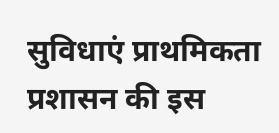सुविधाएं प्राथमिकता
प्रशासन की इस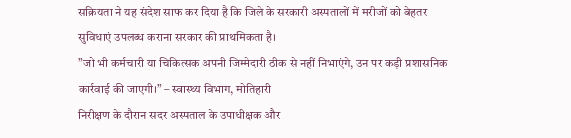सक्रियता ने यह संदेश साफ कर दिया है कि जिले के सरकारी अस्पतालों में मरीजों को बेहतर सुविधाएं उपलब्ध कराना सरकार की प्राथमिकता है।
”जो भी कर्मचारी या चिकित्सक अपनी जिम्मेदारी ठीक से नहीं निभाएंगे, उन पर कड़ी प्रशासनिक कार्रवाई की जाएगी।” – स्वास्थ्य विभाग, मोतिहारी
निरीक्षण के दौरान सदर अस्पताल के उपाधीक्षक और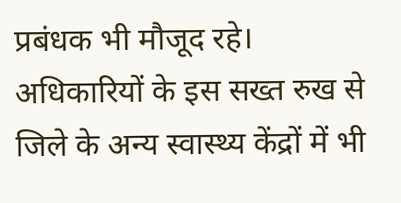प्रबंधक भी मौजूद रहे। अधिकारियों के इस सख्त रुख से जिले के अन्य स्वास्थ्य केंद्रों में भी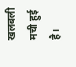खलबली मची हुई है।